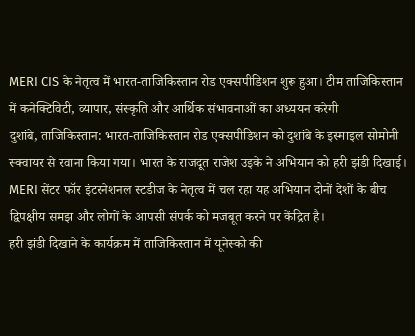MERI CIS के नेतृत्व में भारत-ताजिकिस्तान रोड एक्सपीडिशन शुरू हुआ। टीम ताजिकिस्तान में कनेक्टिविटी, व्यापार, संस्कृति और आर्थिक संभावनाओं का अध्ययन करेगी
दुशांबे, ताजिकिस्तान: भारत-ताजिकिस्तान रोड एक्सपीडिशन को दुशांबे के इस्माइल सोमोनी स्क्वायर से रवाना किया गया। भारत के राजदूत राजेश उइके ने अभियान को हरी झंडी दिखाई। MERI सेंटर फॉर इंटरनेशनल स्टडीज के नेतृत्व में चल रहा यह अभियान दोनों देशों के बीच द्विपक्षीय समझ और लोगों के आपसी संपर्क को मजबूत करने पर केंद्रित है।
हरी झंडी दिखाने के कार्यक्रम में ताजिकिस्तान में यूनेस्को की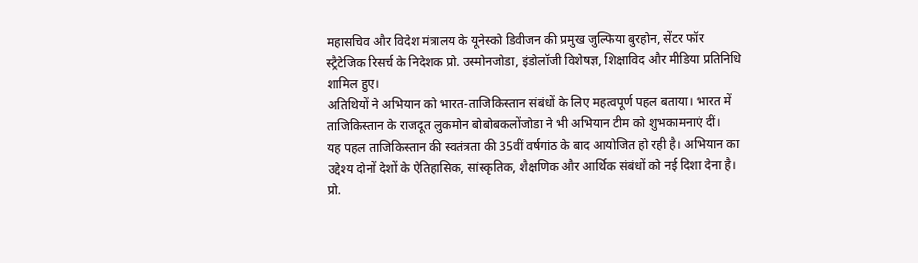महासचिव और विदेश मंत्रालय के यूनेस्को डिवीजन की प्रमुख जुल्फिया बुरहोन, सेंटर फॉर स्ट्रैटेजिक रिसर्च के निदेशक प्रो. उस्मोनजोडा, इंडोलॉजी विशेषज्ञ, शिक्षाविद और मीडिया प्रतिनिधि शामिल हुए।
अतिथियों ने अभियान को भारत-ताजिकिस्तान संबंधों के लिए महत्वपूर्ण पहल बताया। भारत में ताजिकिस्तान के राजदूत लुकमोन बोबोबकलोंजोडा ने भी अभियान टीम को शुभकामनाएं दीं।
यह पहल ताजिकिस्तान की स्वतंत्रता की 35वीं वर्षगांठ के बाद आयोजित हो रही है। अभियान का उद्देश्य दोनों देशों के ऐतिहासिक, सांस्कृतिक, शैक्षणिक और आर्थिक संबंधों को नई दिशा देना है।
प्रो.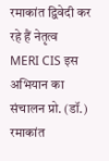रमाकांत द्विवेदी कर रहे हैं नेतृत्व
MERI CIS इस अभियान का संचालन प्रो. (डॉ.) रमाकांत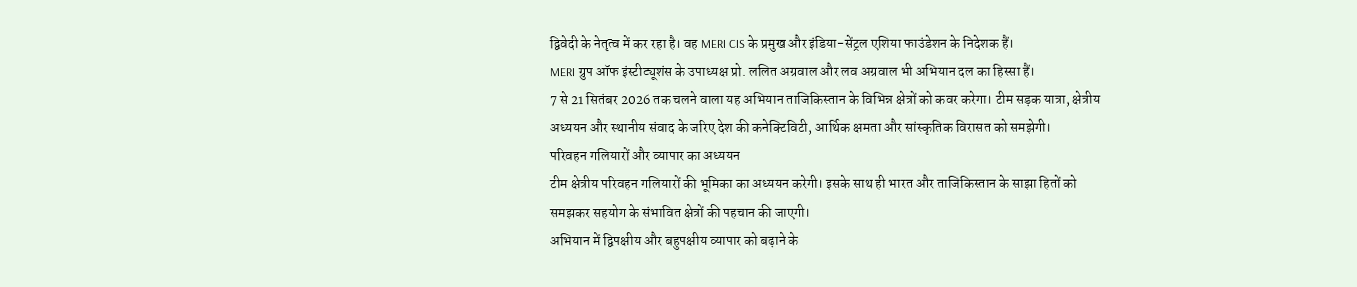द्विवेदी के नेतृत्व में कर रहा है। वह MERI CIS के प्रमुख और इंडिया-सेंट्रल एशिया फाउंडेशन के निदेशक हैं।
MERI ग्रुप ऑफ इंस्टीट्यूशंस के उपाध्यक्ष प्रो. ललित अग्रवाल और लव अग्रवाल भी अभियान दल का हिस्सा हैं।
7 से 21 सितंबर 2026 तक चलने वाला यह अभियान ताजिकिस्तान के विभिन्न क्षेत्रों को कवर करेगा। टीम सड़क यात्रा, क्षेत्रीय अध्ययन और स्थानीय संवाद के जरिए देश की कनेक्टिविटी, आर्थिक क्षमता और सांस्कृतिक विरासत को समझेगी।
परिवहन गलियारों और व्यापार का अध्ययन
टीम क्षेत्रीय परिवहन गलियारों की भूमिका का अध्ययन करेगी। इसके साथ ही भारत और ताजिकिस्तान के साझा हितों को समझकर सहयोग के संभावित क्षेत्रों की पहचान की जाएगी।
अभियान में द्विपक्षीय और बहुपक्षीय व्यापार को बढ़ाने के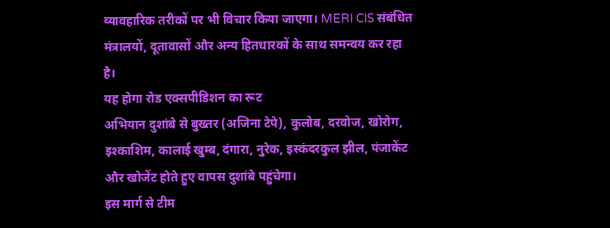व्यावहारिक तरीकों पर भी विचार किया जाएगा। MERI CIS संबंधित मंत्रालयों, दूतावासों और अन्य हितधारकों के साथ समन्वय कर रहा है।
यह होगा रोड एक्सपीडिशन का रूट
अभियान दुशांबे से बुख्तर (अजिना टेपे), कुलोब, दरवोज, खोरोग, इश्काशिम, कालाई खुम्ब, दंगारा, नुरेक, इस्कंदरकुल झील, पंजाकेंट और खोजेंट होते हुए वापस दुशांबे पहुंचेगा।
इस मार्ग से टीम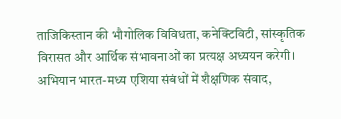ताजिकिस्तान की भौगोलिक विविधता, कनेक्टिविटी, सांस्कृतिक विरासत और आर्थिक संभावनाओं का प्रत्यक्ष अध्ययन करेगी।
अभियान भारत-मध्य एशिया संबंधों में शैक्षणिक संवाद,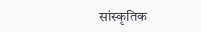सांस्कृतिक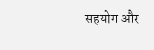सहयोग और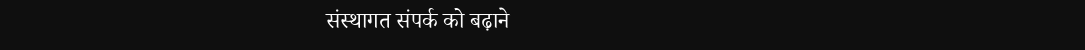संस्थागत संपर्क को बढ़ाने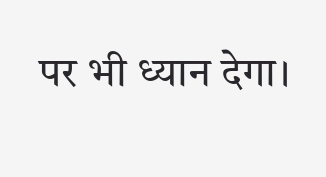पर भी ध्यान देगा।